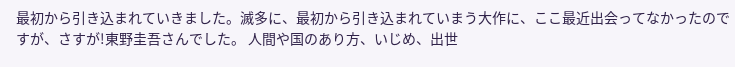最初から引き込まれていきました。滅多に、最初から引き込まれていまう大作に、ここ最近出会ってなかったのですが、さすが!東野圭吾さんでした。 人間や国のあり方、いじめ、出世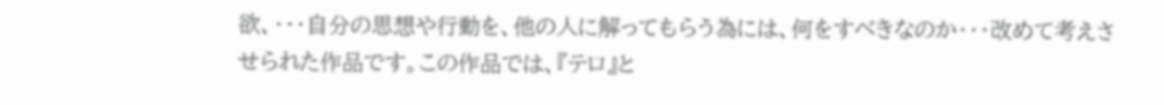欲、・・・自分の思想や行動を、他の人に解ってもらう為には、何をすべきなのか・・・改めて考えさせられた作品です。この作品では、『テロ』と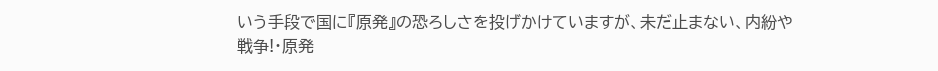いう手段で国に『原発』の恐ろしさを投げかけていますが、未だ止まない、内紛や戦争!・原発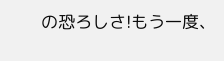の恐ろしさ!もう一度、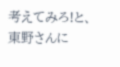考えてみろ!と、東野さんに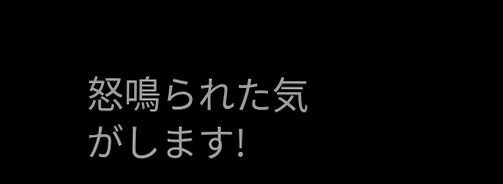怒鳴られた気がします!